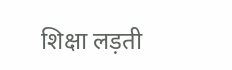शिक्षा लड़ती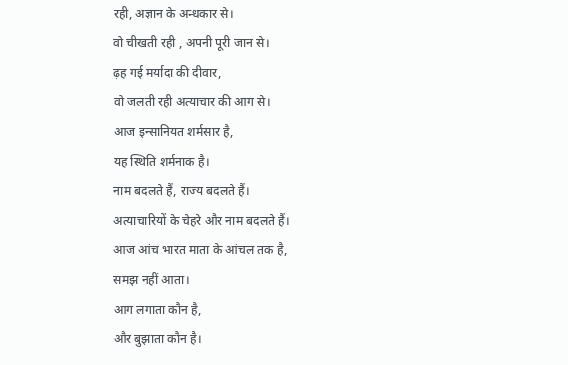रही, अज्ञान के अन्धकार से।
वो चीखती रही , अपनी पूरी जान से।
ढ़ह गई मर्यादा की दीवार,
वो जलती रही अत्याचार की आग से।
आज इन्सानियत शर्मसार है,
यह स्थिति शर्मनाक है।
नाम बदलते हैं, राज्य बदलते हैं।
अत्याचारियों के चेहरे और नाम बदलते हैं।
आज आंच भारत माता के आंचल तक है,
समझ नहीं आता।
आग लगाता कौन है,
और बुझाता कौन है।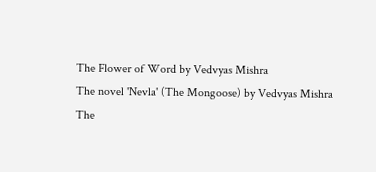The Flower of Word by Vedvyas Mishra
The novel 'Nevla' (The Mongoose) by Vedvyas Mishra
The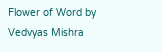Flower of Word by Vedvyas Mishra